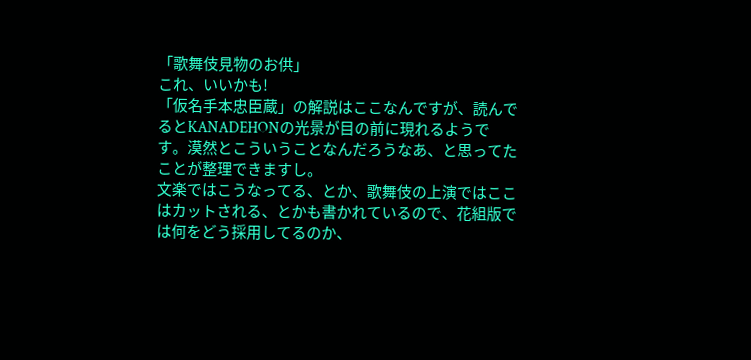「歌舞伎見物のお供」
これ、いいかも!
「仮名手本忠臣蔵」の解説はここなんですが、読んでるとKANADEHONの光景が目の前に現れるようです。漠然とこういうことなんだろうなあ、と思ってたことが整理できますし。
文楽ではこうなってる、とか、歌舞伎の上演ではここはカットされる、とかも書かれているので、花組版では何をどう採用してるのか、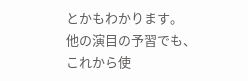とかもわかります。
他の演目の予習でも、これから使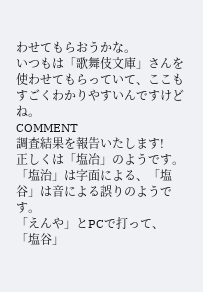わせてもらおうかな。
いつもは「歌舞伎文庫」さんを使わせてもらっていて、ここもすごくわかりやすいんですけどね。
COMMENT
調査結果を報告いたします!
正しくは「塩冶」のようです。「塩治」は字面による、「塩谷」は音による誤りのようです。
「えんや」とPCで打って、「塩谷」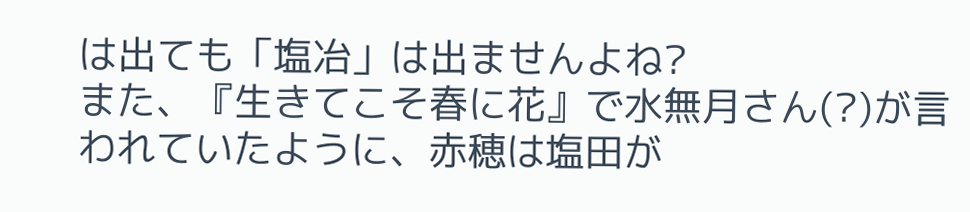は出ても「塩冶」は出ませんよね?
また、『生きてこそ春に花』で水無月さん(?)が言われていたように、赤穂は塩田が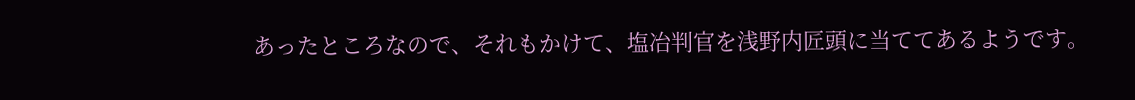あったところなので、それもかけて、塩冶判官を浅野内匠頭に当ててあるようです。